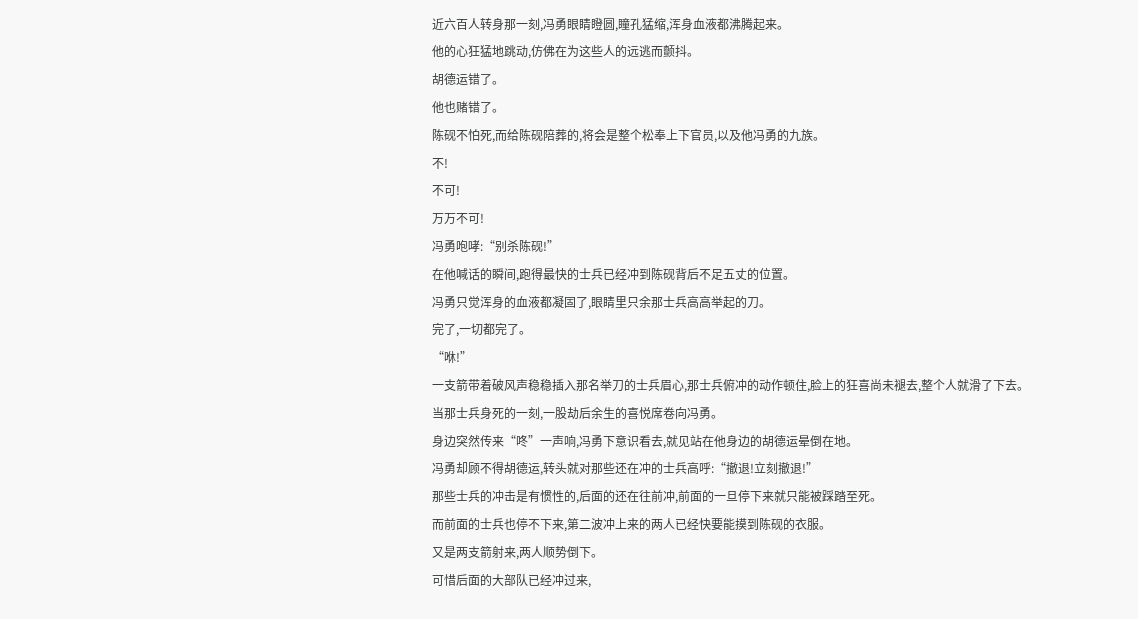近六百人转身那一刻,冯勇眼睛瞪圆,瞳孔猛缩,浑身血液都沸腾起来。
他的心狂猛地跳动,仿佛在为这些人的远逃而颤抖。
胡德运错了。
他也赌错了。
陈砚不怕死,而给陈砚陪葬的,将会是整个松奉上下官员,以及他冯勇的九族。
不!
不可!
万万不可!
冯勇咆哮:“别杀陈砚!”
在他喊话的瞬间,跑得最快的士兵已经冲到陈砚背后不足五丈的位置。
冯勇只觉浑身的血液都凝固了,眼睛里只余那士兵高高举起的刀。
完了,一切都完了。
“咻!”
一支箭带着破风声稳稳插入那名举刀的士兵眉心,那士兵俯冲的动作顿住,脸上的狂喜尚未褪去,整个人就滑了下去。
当那士兵身死的一刻,一股劫后余生的喜悦席卷向冯勇。
身边突然传来“咚”一声响,冯勇下意识看去,就见站在他身边的胡德运晕倒在地。
冯勇却顾不得胡德运,转头就对那些还在冲的士兵高呼:“撤退!立刻撤退!”
那些士兵的冲击是有惯性的,后面的还在往前冲,前面的一旦停下来就只能被踩踏至死。
而前面的士兵也停不下来,第二波冲上来的两人已经快要能摸到陈砚的衣服。
又是两支箭射来,两人顺势倒下。
可惜后面的大部队已经冲过来,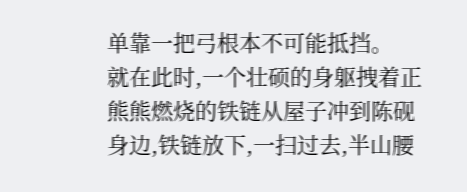单靠一把弓根本不可能抵挡。
就在此时,一个壮硕的身躯拽着正熊熊燃烧的铁链从屋子冲到陈砚身边,铁链放下,一扫过去,半山腰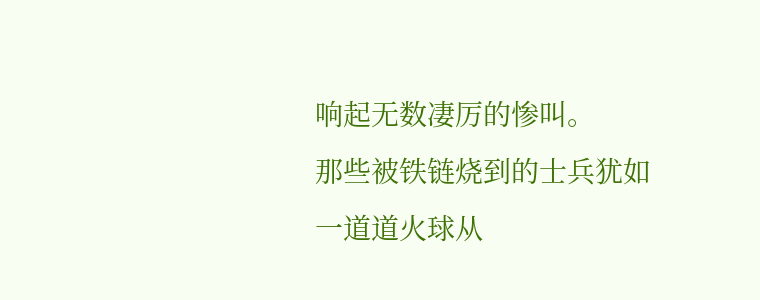响起无数凄厉的惨叫。
那些被铁链烧到的士兵犹如一道道火球从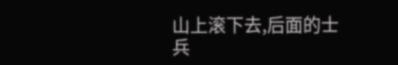山上滚下去,后面的士兵